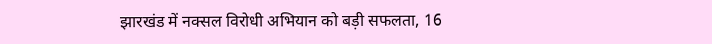झारखंड में नक्सल विरोधी अभियान को बड़ी सफलता, 16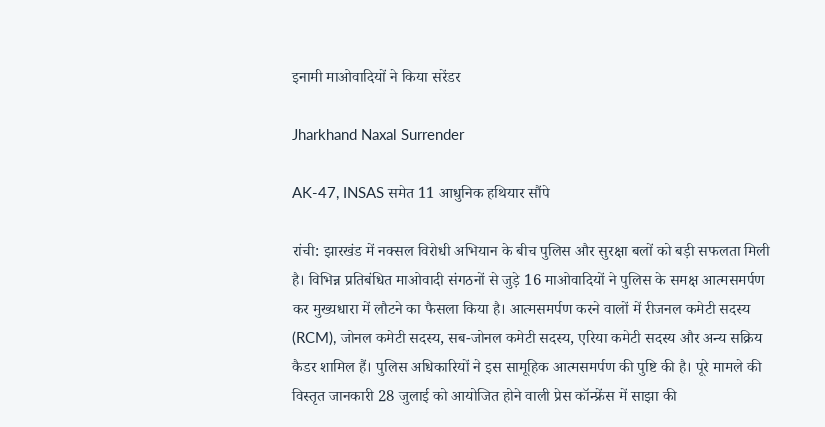इनामी माओवादियों ने किया सरेंडर

Jharkhand Naxal Surrender

AK-47, INSAS समेत 11 आधुनिक हथियार सौंपे

रांची: झारखंड में नक्सल विरोधी अभियान के बीच पुलिस और सुरक्षा बलों को बड़ी सफलता मिली है। विभिन्न प्रतिबंधित माओवादी संगठनों से जुड़े 16 माओवादियों ने पुलिस के समक्ष आत्मसमर्पण कर मुख्यधारा में लौटने का फैसला किया है। आत्मसमर्पण करने वालों में रीजनल कमेटी सदस्य (RCM), जोनल कमेटी सदस्य, सब-जोनल कमेटी सदस्य, एरिया कमेटी सदस्य और अन्य सक्रिय कैडर शामिल हैं। पुलिस अधिकारियों ने इस सामूहिक आत्मसमर्पण की पुष्टि की है। पूरे मामले की विस्तृत जानकारी 28 जुलाई को आयोजित होने वाली प्रेस कॉन्फ्रेंस में साझा की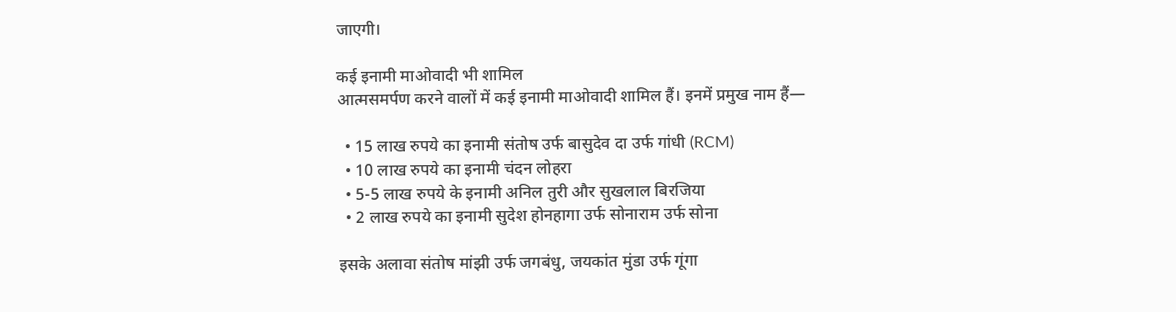जाएगी।

कई इनामी माओवादी भी शामिल
आत्मसमर्पण करने वालों में कई इनामी माओवादी शामिल हैं। इनमें प्रमुख नाम हैं—

  • 15 लाख रुपये का इनामी संतोष उर्फ बासुदेव दा उर्फ गांधी (RCM)
  • 10 लाख रुपये का इनामी चंदन लोहरा
  • 5-5 लाख रुपये के इनामी अनिल तुरी और सुखलाल बिरजिया
  • 2 लाख रुपये का इनामी सुदेश होनहागा उर्फ सोनाराम उर्फ सोना

इसके अलावा संतोष मांझी उर्फ जगबंधु, जयकांत मुंडा उर्फ गूंगा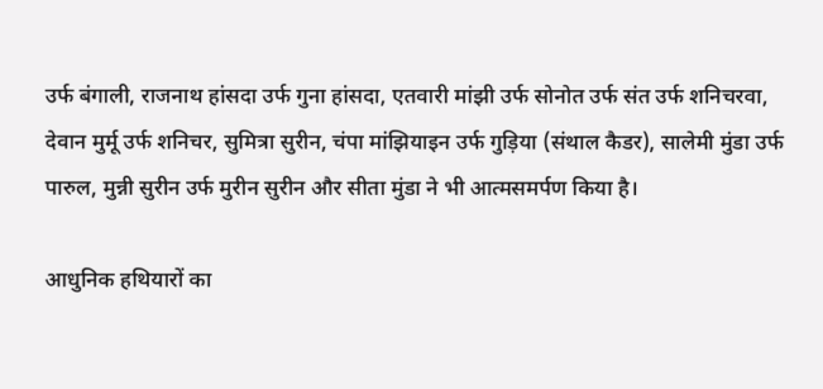उर्फ बंगाली, राजनाथ हांसदा उर्फ गुना हांसदा, एतवारी मांझी उर्फ सोनोत उर्फ संत उर्फ शनिचरवा, देवान मुर्मू उर्फ शनिचर, सुमित्रा सुरीन, चंपा मांझियाइन उर्फ गुड़िया (संथाल कैडर), सालेमी मुंडा उर्फ पारुल, मुन्नी सुरीन उर्फ मुरीन सुरीन और सीता मुंडा ने भी आत्मसमर्पण किया है।

आधुनिक हथियारों का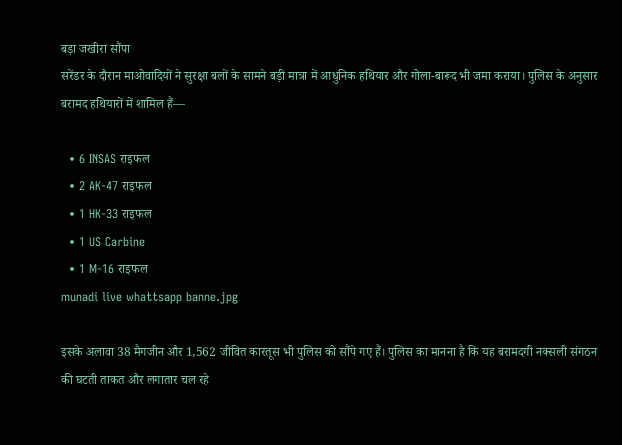बड़ा जखीरा सौंपा
सरेंडर के दौरान माओवादियों ने सुरक्षा बलों के सामने बड़ी मात्रा में आधुनिक हथियार और गोला-बारूद भी जमा कराया। पुलिस के अनुसार बरामद हथियारों में शामिल हैं—

  • 6 INSAS राइफल
  • 2 AK-47 राइफल
  • 1 HK-33 राइफल
  • 1 US Carbine
  • 1 M-16 राइफल
munadi live whattsapp banne.jpg

इसके अलावा 38 मैगजीन और 1,562 जीवित कारतूस भी पुलिस को सौंपे गए हैं। पुलिस का मानना है कि यह बरामदगी नक्सली संगठन की घटती ताकत और लगातार चल रहे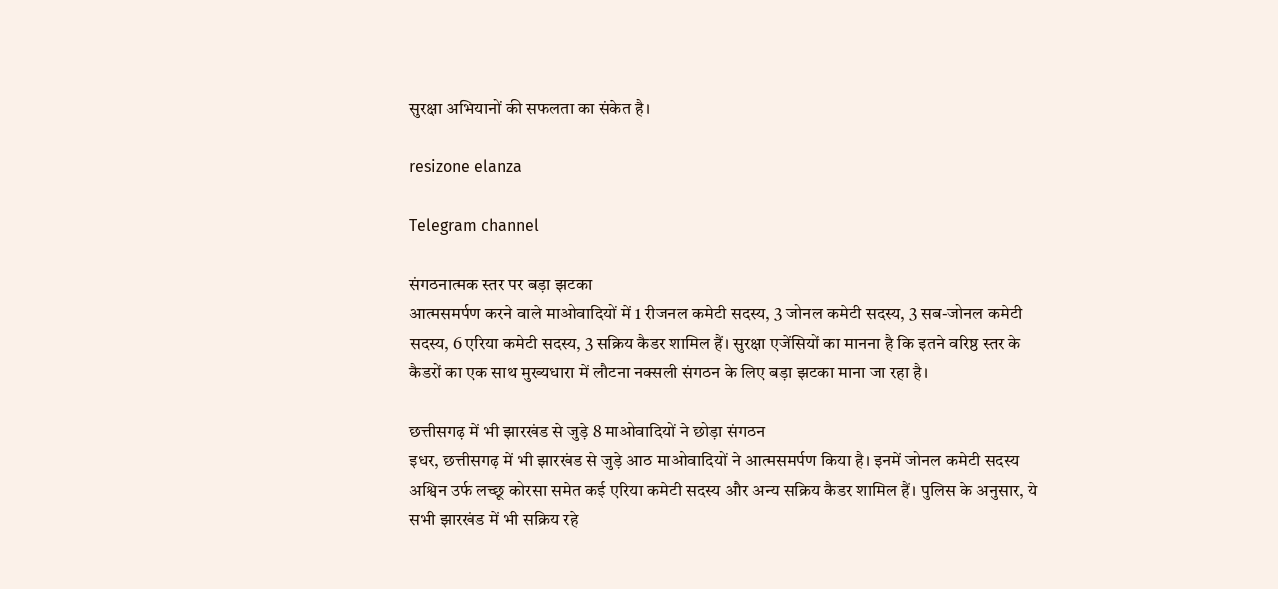सुरक्षा अभियानों की सफलता का संकेत है।

resizone elanza

Telegram channel

संगठनात्मक स्तर पर बड़ा झटका
आत्मसमर्पण करने वाले माओवादियों में 1 रीजनल कमेटी सदस्य, 3 जोनल कमेटी सदस्य, 3 सब-जोनल कमेटी सदस्य, 6 एरिया कमेटी सदस्य, 3 सक्रिय कैडर शामिल हैं। सुरक्षा एजेंसियों का मानना है कि इतने वरिष्ठ स्तर के कैडरों का एक साथ मुख्यधारा में लौटना नक्सली संगठन के लिए बड़ा झटका माना जा रहा है।

छत्तीसगढ़ में भी झारखंड से जुड़े 8 माओवादियों ने छोड़ा संगठन
इधर, छत्तीसगढ़ में भी झारखंड से जुड़े आठ माओवादियों ने आत्मसमर्पण किया है। इनमें जोनल कमेटी सदस्य अश्विन उर्फ लच्छू कोरसा समेत कई एरिया कमेटी सदस्य और अन्य सक्रिय कैडर शामिल हैं। पुलिस के अनुसार, ये सभी झारखंड में भी सक्रिय रहे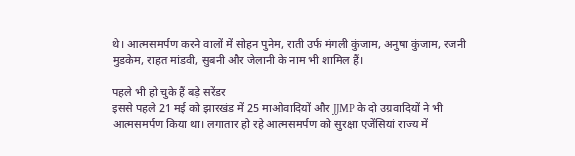थे। आत्मसमर्पण करने वालों में सोहन पुनेम, राती उर्फ मंगली कुंजाम, अनुषा कुंजाम, रजनी मुडकेम, राहत मांडवी, सुबनी और जेलानी के नाम भी शामिल हैं।

पहले भी हो चुके हैं बड़े सरेंडर
इससे पहले 21 मई को झारखंड में 25 माओवादियों और JJMP के दो उग्रवादियों ने भी आत्मसमर्पण किया था। लगातार हो रहे आत्मसमर्पण को सुरक्षा एजेंसियां राज्य में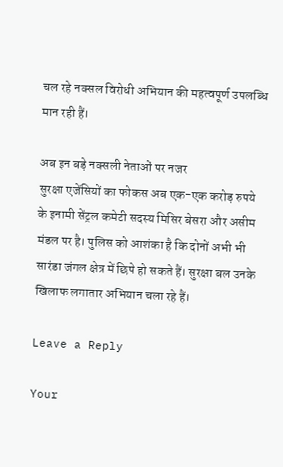चल रहे नक्सल विरोधी अभियान की महत्वपूर्ण उपलब्धि मान रही हैं।

अब इन बड़े नक्सली नेताओं पर नजर
सुरक्षा एजेंसियों का फोकस अब एक-एक करोड़ रुपये के इनामी सेंट्रल कमेटी सदस्य मिसिर बेसरा और असीम मंडल पर है। पुलिस को आशंका है कि दोनों अभी भी सारंडा जंगल क्षेत्र में छिपे हो सकते हैं। सुरक्षा बल उनके खिलाफ लगातार अभियान चला रहे हैं।

Leave a Reply

Your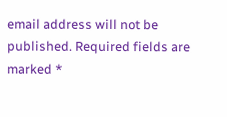email address will not be published. Required fields are marked *